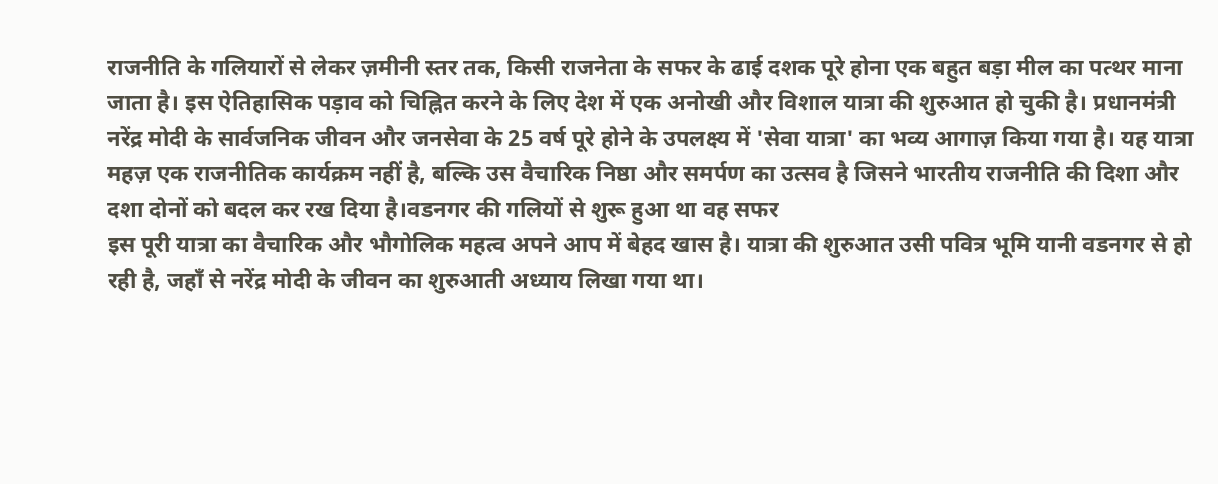राजनीति के गलियारों से लेकर ज़मीनी स्तर तक, किसी राजनेता के सफर के ढाई दशक पूरे होना एक बहुत बड़ा मील का पत्थर माना जाता है। इस ऐतिहासिक पड़ाव को चिह्नित करने के लिए देश में एक अनोखी और विशाल यात्रा की शुरुआत हो चुकी है। प्रधानमंत्री नरेंद्र मोदी के सार्वजनिक जीवन और जनसेवा के 25 वर्ष पूरे होने के उपलक्ष्य में 'सेवा यात्रा' का भव्य आगाज़ किया गया है। यह यात्रा महज़ एक राजनीतिक कार्यक्रम नहीं है, बल्कि उस वैचारिक निष्ठा और समर्पण का उत्सव है जिसने भारतीय राजनीति की दिशा और दशा दोनों को बदल कर रख दिया है।वडनगर की गलियों से शुरू हुआ था वह सफर
इस पूरी यात्रा का वैचारिक और भौगोलिक महत्व अपने आप में बेहद खास है। यात्रा की शुरुआत उसी पवित्र भूमि यानी वडनगर से हो रही है, जहाँ से नरेंद्र मोदी के जीवन का शुरुआती अध्याय लिखा गया था।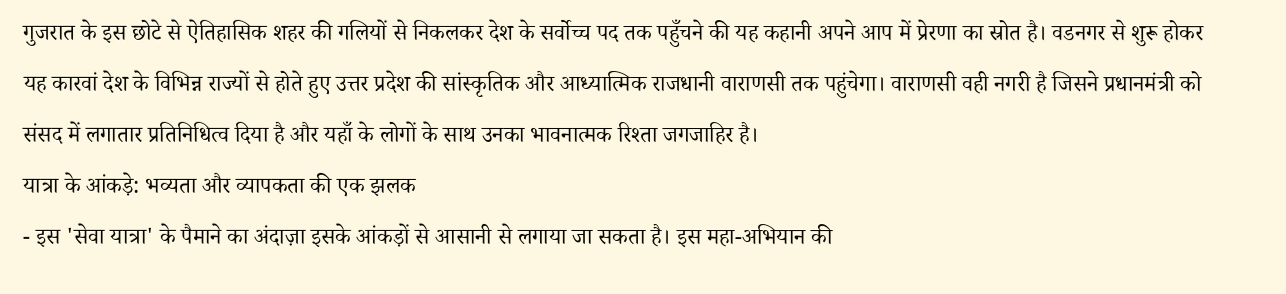गुजरात के इस छोटे से ऐतिहासिक शहर की गलियों से निकलकर देश के सर्वोच्च पद तक पहुँचने की यह कहानी अपने आप में प्रेरणा का स्रोत है। वडनगर से शुरू होकर यह कारवां देश के विभिन्न राज्यों से होते हुए उत्तर प्रदेश की सांस्कृतिक और आध्यात्मिक राजधानी वाराणसी तक पहुंचेगा। वाराणसी वही नगरी है जिसने प्रधानमंत्री को संसद में लगातार प्रतिनिधित्व दिया है और यहाँ के लोगों के साथ उनका भावनात्मक रिश्ता जगजाहिर है।
यात्रा के आंकड़े: भव्यता और व्यापकता की एक झलक
- इस 'सेवा यात्रा' के पैमाने का अंदाज़ा इसके आंकड़ों से आसानी से लगाया जा सकता है। इस महा-अभियान की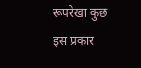रूपरेखा कुछ इस प्रकार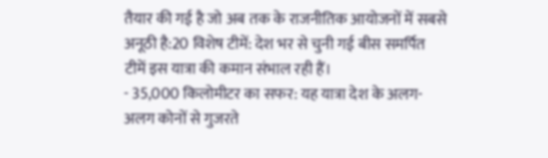तैयार की गई है जो अब तक के राजनीतिक आयोजनों में सबसे अनूठी है:20 विशेष टीमें: देश भर से चुनी गई बीस समर्पित टीमें इस यात्रा की कमान संभाल रही हैं।
- 35,000 किलोमीटर का सफर: यह यात्रा देश के अलग-अलग कोनों से गुजरते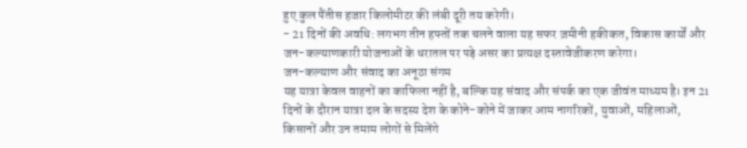हुए कुल पैंतीस हजार किलोमीटर की लंबी दूरी तय करेगी।
- 21 दिनों की अवधि: लगभग तीन हफ्तों तक चलने वाला यह सफर ज़मीनी हकीकत, विकास कार्यों और जन-कल्याणकारी योजनाओं के धरातल पर पड़े असर का प्रत्यक्ष दस्तावेजीकरण करेगा।
जन-कल्याण और संवाद का अनूठा संगम
यह यात्रा केवल वाहनों का काफिला नहीं है, बल्कि यह संवाद और संपर्क का एक जीवंत माध्यम है। इन 21 दिनों के दौरान यात्रा दल के सदस्य देश के कोने-कोने में जाकर आम नागरिकों, युवाओं, महिलाओं, किसानों और उन तमाम लोगों से मिलेंगे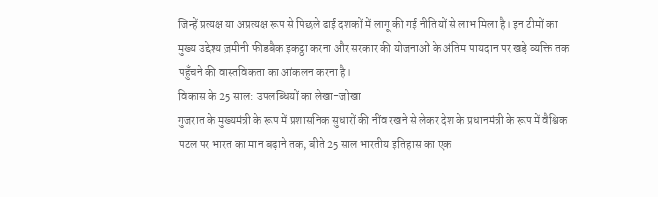जिन्हें प्रत्यक्ष या अप्रत्यक्ष रूप से पिछले ढाई दशकों में लागू की गई नीतियों से लाभ मिला है। इन टीमों का मुख्य उद्देश्य ज़मीनी फीडबैक इकट्ठा करना और सरकार की योजनाओं के अंतिम पायदान पर खड़े व्यक्ति तक पहुँचने की वास्तविकता का आंकलन करना है।
विकास के 25 साल: उपलब्धियों का लेखा-जोखा
गुजरात के मुख्यमंत्री के रूप में प्रशासनिक सुधारों की नींव रखने से लेकर देश के प्रधानमंत्री के रूप में वैश्विक पटल पर भारत का मान बढ़ाने तक, बीते 25 साल भारतीय इतिहास का एक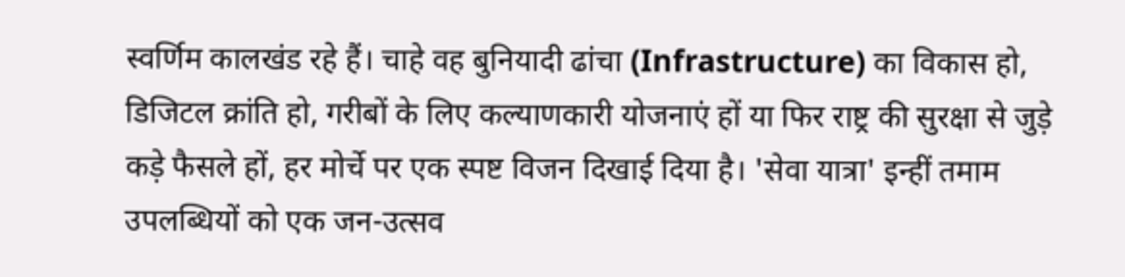स्वर्णिम कालखंड रहे हैं। चाहे वह बुनियादी ढांचा (Infrastructure) का विकास हो, डिजिटल क्रांति हो, गरीबों के लिए कल्याणकारी योजनाएं हों या फिर राष्ट्र की सुरक्षा से जुड़े कड़े फैसले हों, हर मोर्चे पर एक स्पष्ट विजन दिखाई दिया है। 'सेवा यात्रा' इन्हीं तमाम उपलब्धियों को एक जन-उत्सव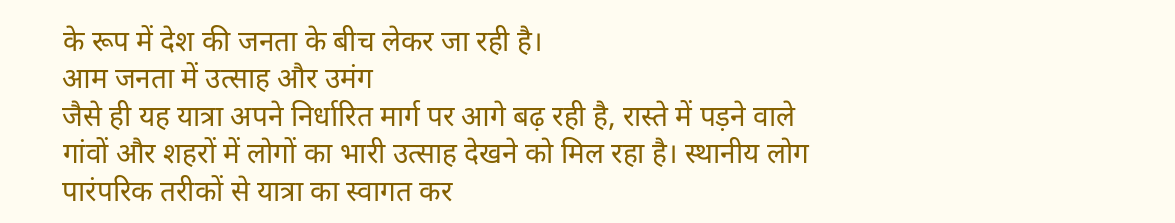के रूप में देश की जनता के बीच लेकर जा रही है।
आम जनता में उत्साह और उमंग
जैसे ही यह यात्रा अपने निर्धारित मार्ग पर आगे बढ़ रही है, रास्ते में पड़ने वाले गांवों और शहरों में लोगों का भारी उत्साह देखने को मिल रहा है। स्थानीय लोग पारंपरिक तरीकों से यात्रा का स्वागत कर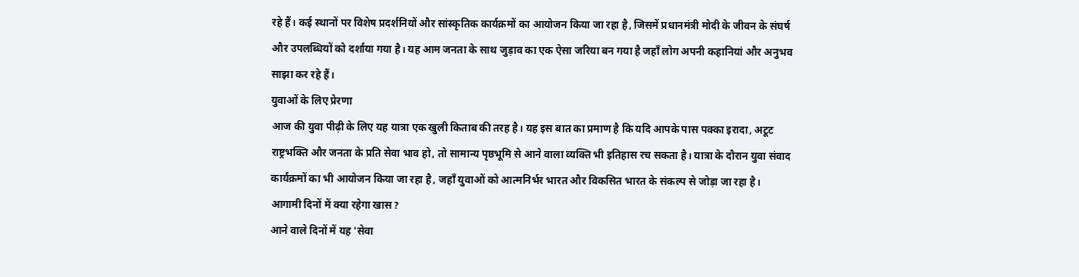रहे हैं। कई स्थानों पर विशेष प्रदर्शनियों और सांस्कृतिक कार्यक्रमों का आयोजन किया जा रहा है, जिसमें प्रधानमंत्री मोदी के जीवन के संघर्ष और उपलब्धियों को दर्शाया गया है। यह आम जनता के साथ जुड़ाव का एक ऐसा जरिया बन गया है जहाँ लोग अपनी कहानियां और अनुभव साझा कर रहे हैं।
युवाओं के लिए प्रेरणा
आज की युवा पीढ़ी के लिए यह यात्रा एक खुली किताब की तरह है। यह इस बात का प्रमाण है कि यदि आपके पास पक्का इरादा, अटूट राष्ट्रभक्ति और जनता के प्रति सेवा भाव हो, तो सामान्य पृष्ठभूमि से आने वाला व्यक्ति भी इतिहास रच सकता है। यात्रा के दौरान युवा संवाद कार्यक्रमों का भी आयोजन किया जा रहा है, जहाँ युवाओं को आत्मनिर्भर भारत और विकसित भारत के संकल्प से जोड़ा जा रहा है।
आगामी दिनों में क्या रहेगा खास?
आने वाले दिनों में यह 'सेवा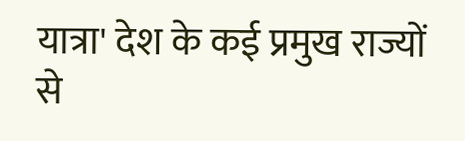यात्रा' देश के कई प्रमुख राज्यों से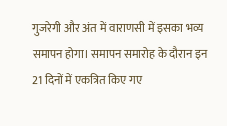गुजरेगी और अंत में वाराणसी में इसका भव्य समापन होगा। समापन समारोह के दौरान इन 21 दिनों में एकत्रित किए गए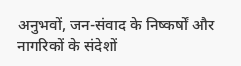अनुभवों, जन-संवाद के निष्कर्षों और नागरिकों के संदेशों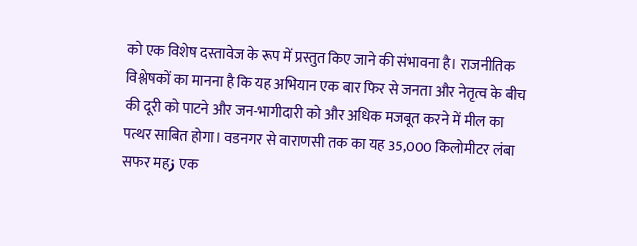को एक विशेष दस्तावेज के रूप में प्रस्तुत किए जाने की संभावना है। राजनीतिक विश्लेषकों का मानना है कि यह अभियान एक बार फिर से जनता और नेतृत्व के बीच की दूरी को पाटने और जन-भागीदारी को और अधिक मजबूत करने में मील का पत्थर साबित होगा। वडनगर से वाराणसी तक का यह 35,000 किलोमीटर लंबा सफर महز एक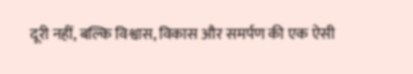दूरी नहीं, बल्कि विश्वास, विकास और समर्पण की एक ऐसी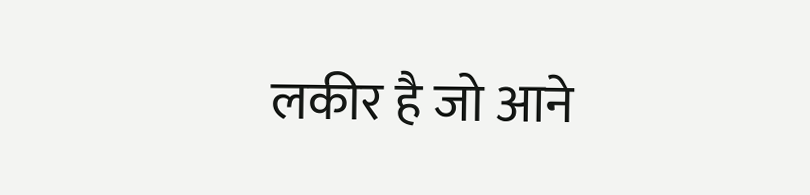लकीर है जो आने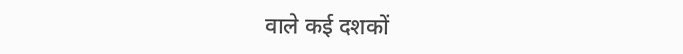वाले कई दशकों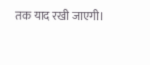तक याद रखी जाएगी।